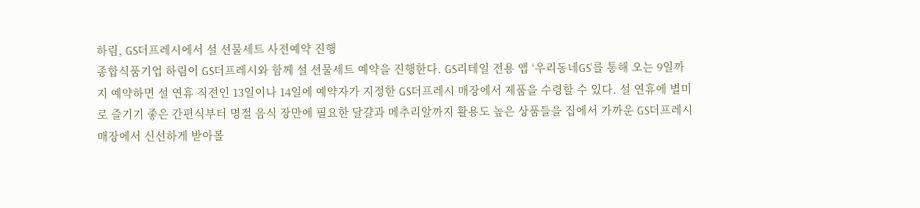하림, GS더프레시에서 설 선물세트 사전예약 진행
종합식품기업 하림이 GS더프레시와 함께 설 선물세트 예약을 진행한다. GS리테일 전용 앱 ‘우리동네GS’를 통해 오는 9일까지 예약하면 설 연휴 직전인 13일이나 14일에 예약자가 지정한 GS더프레시 매장에서 제품을 수령할 수 있다. 설 연휴에 별미로 즐기기 좋은 간편식부터 명절 음식 장만에 필요한 달걀과 메추리알까지 활용도 높은 상품들을 집에서 가까운 GS더프레시 매장에서 신선하게 받아볼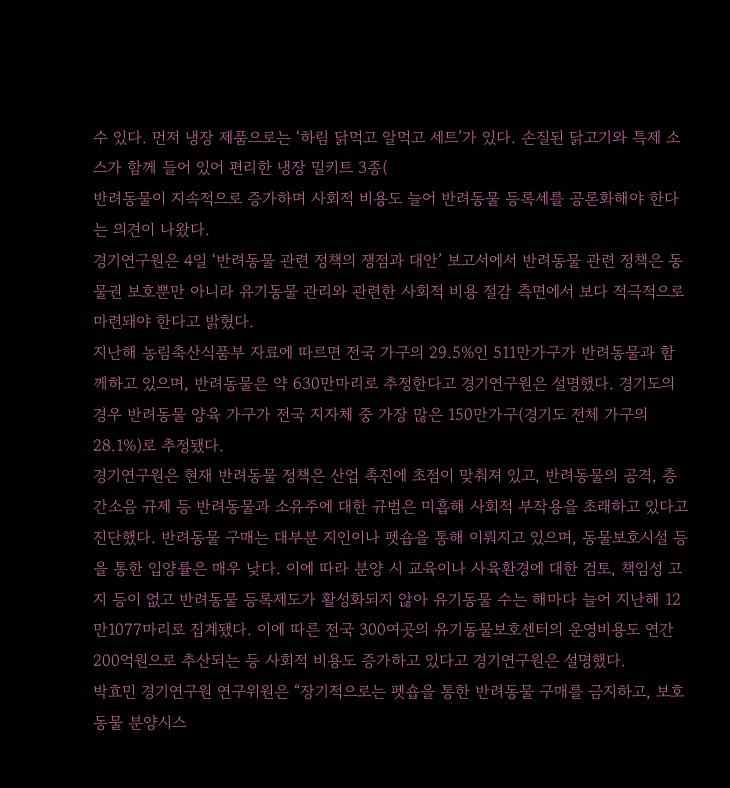수 있다. 먼저 냉장 제품으로는 ‘하림 닭먹고 알먹고 세트’가 있다. 손질된 닭고기와 특제 소스가 함께 들어 있어 편리한 냉장 밀키트 3종(
반려동물이 지속적으로 증가하며 사회적 비용도 늘어 반려동물 등록세를 공론화해야 한다는 의견이 나왔다.
경기연구원은 4일 ‘반려동물 관련 정책의 쟁점과 대안’ 보고서에서 반려동물 관련 정책은 동물권 보호뿐만 아니라 유기동물 관리와 관련한 사회적 비용 절감 측면에서 보다 적극적으로 마련돼야 한다고 밝혔다.
지난해 농림축산식품부 자료에 따르면 전국 가구의 29.5%인 511만가구가 반려동물과 함께하고 있으며, 반려동물은 약 630만마리로 추정한다고 경기연구원은 설명했다. 경기도의 경우 반려동물 양육 가구가 전국 지자체 중 가장 많은 150만가구(경기도 전체 가구의 28.1%)로 추정됐다.
경기연구원은 현재 반려동물 정책은 산업 촉진에 초점이 맞춰져 있고, 반려동물의 공격, 층간소음 규제 등 반려동물과 소유주에 대한 규범은 미흡해 사회적 부작용을 초래하고 있다고 진단했다. 반려동물 구매는 대부분 지인이나 펫숍을 통해 이뤄지고 있으며, 동물보호시설 등을 통한 입양률은 매우 낮다. 이에 따라 분양 시 교육이나 사육환경에 대한 검토, 책임성 고지 등이 없고 반려동물 등록제도가 활성화되지 않아 유기동물 수는 해마다 늘어 지난해 12만1077마리로 집계됐다. 이에 따른 전국 300여곳의 유기동물보호센터의 운영비용도 연간 200억원으로 추산되는 등 사회적 비용도 증가하고 있다고 경기연구원은 설명했다.
박효민 경기연구원 연구위원은 “장기적으로는 펫숍을 통한 반려동물 구매를 금지하고, 보호동물 분양시스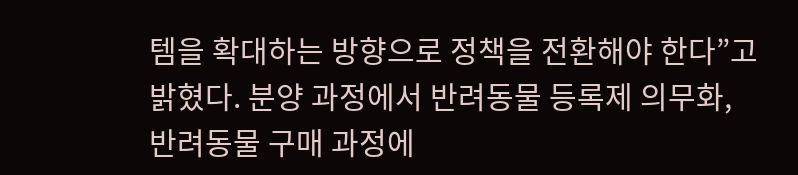템을 확대하는 방향으로 정책을 전환해야 한다”고 밝혔다. 분양 과정에서 반려동물 등록제 의무화, 반려동물 구매 과정에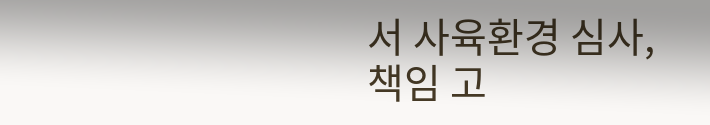서 사육환경 심사, 책임 고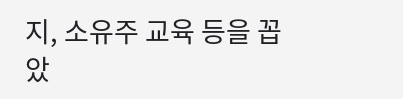지, 소유주 교육 등을 꼽았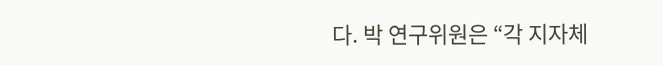다. 박 연구위원은 “각 지자체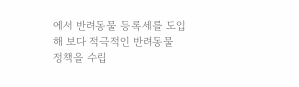에서 반려동물 등록세를 도입해 보다 적극적인 반려동물 정책을 수립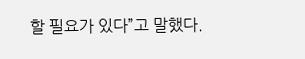할 필요가 있다”고 말했다.